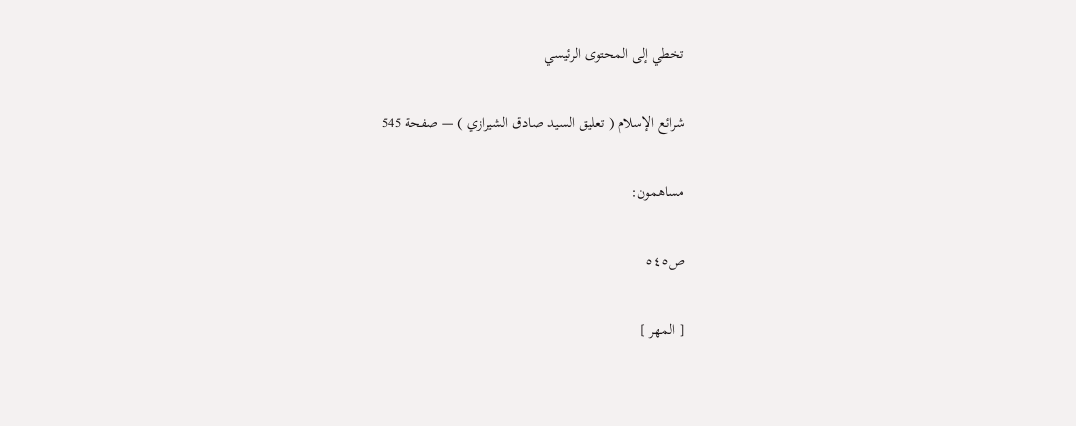تخطي إلى المحتوى الرئيسي

شرائع الإسلام ( تعليق السيد صادق الشيرازي ) — صفحة 545

مساهمون:

ص٥٤٥

[ المهر ]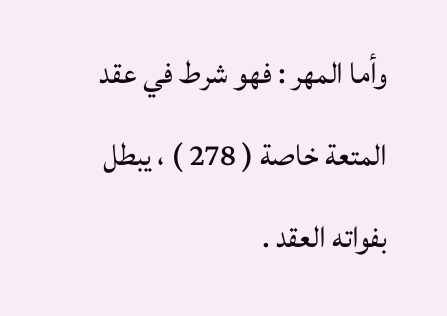وأما المهر : فهو شرط في عقد المتعة خاصة ( 278 ) ، يبطل بفواته العقد .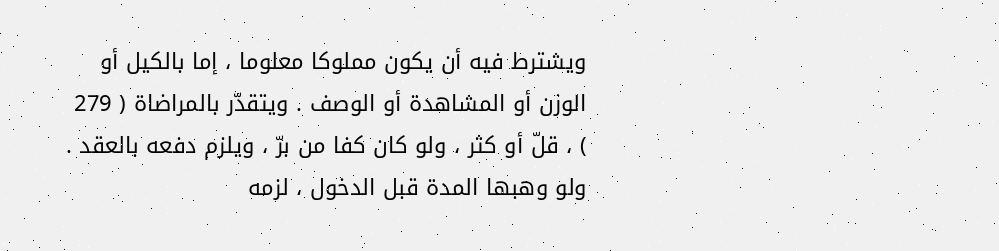ويشترط فيه أن يكون مملوكا معلوما ، إما بالكيل أو الوزن أو المشاهدة أو الوصف . ويتقدّر بالمراضاة ( 279 ) ، قلّ أو كثر ، ولو كان كفا من برّ ، ويلزم دفعه بالعقد . ولو وهبها المدة قبل الدخول ، لزمه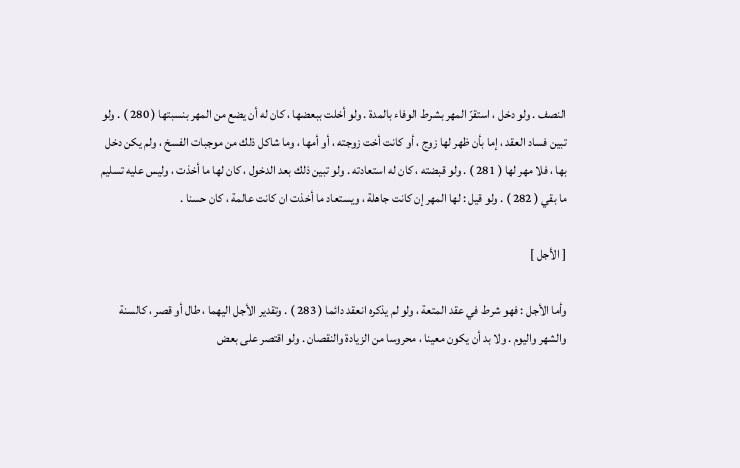النصف . ولو دخل ، استقرّ المهر بشرط الوفاء بالمدة . ولو أخلت ببعضها ، كان له أن يضع من المهر بنسبتها ( 280 ) . ولو تبين فساد العقد ، إما بأن ظهر لها زوج ، أو كانت أخت زوجته ، أو أمها ، وما شاكل ذلك من موجبات الفسخ ، ولم يكن دخل بها ، فلا مهر لها ( 281 ) . ولو قبضته ، كان له استعادته . ولو تبين ذلك بعد الدخول ، كان لها ما أخذت ، وليس عليه تسليم ما بقي ( 282 ) . ولو قيل : لها المهر إن كانت جاهلة ، ويستعاد ما أخذت ان كانت عالمة ، كان حسنا .

[ الأجل ]

وأما الأجل : فهو شرط في عقد المتعة ، ولو لم يذكره انعقد دائما ( 283 ) . وتقدير الأجل اليهما ، طال أو قصر ، كالسنة والشهر واليوم . ولا بد أن يكون معينا ، محروسا من الزيادة والنقصان . ولو اقتصر على بعض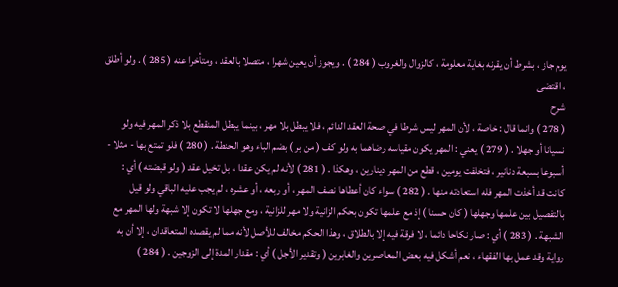يوم جاز ، بشرط أن يقرنه بغاية معلومة ، كالزوال والغروب ( 284 ) . ويجوز أن يعين شهرا ، متصلا بالعقد ، ومتأخرا عنه ( 285 ) . ولو أطلق ، اقتضى
شرح
( 278 ) وانما قال : خاصة ، لأن المهر ليس شرطا في صحة العقد الدائم ، فلا يبطل بلا مهر ، بينما يبطل المنقطع بلا ذكر المهر فيه ولو نسيانا أو جهلا . ( 279 ) يعني : المهر يكون مقياسه رضاهما به ولو كف ( من بر ) بضم الباء وهو الحنطة . ( 280 ) فلو تمتع بها - مثلا - أسبوعا بسبعة دنانير ، فتخلفت يومين ، قطع من المهر دينارين ، وهكذا . ( 281 ) لأنه لم يكن عقدا ، بل تخيل عقد ( ولو قبضته ) أي : كانت قد أخذت المهر فله استعادته منها . ( 282 ) سواء كان أعطاها نصف المهر ، أو ربعه ، أو عشره ، لم يجب عليه الباقي ولو قيل بالتفصيل بين علمها وجهلها ( كان حسنا ) إذ مع علمها تكون بحكم الزانية ولا مهر للزانية ، ومع جهلها لا تكون إلا شبهة ولها المهر مع الشبهة . ( 283 ) أي : صار نكاحا دائما ، لا فرقة فيه إلا بالطلاق ، وهذا الحكم مخالف للأصل لأنه مما لم يقصده المتعاقدان ، إلا أن به رواية وقد عمل بها الفقهاء ، نعم أشكل فيه بعض المعاصرين والغابرين ( وتقدير الأجل ) أي : مقدار المدة إلى الزوجين . ( 284 )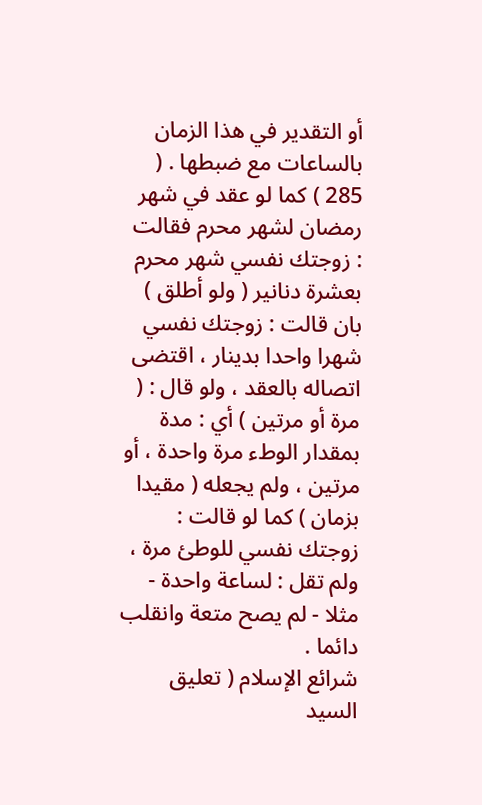أو التقدير في هذا الزمان بالساعات مع ضبطها . ( 285 ) كما لو عقد في شهر رمضان لشهر محرم فقالت : زوجتك نفسي شهر محرم بعشرة دنانير ( ولو أطلق ) بان قالت : زوجتك نفسي شهرا واحدا بدينار ، اقتضى اتصاله بالعقد ، ولو قال : ( مرة أو مرتين ) أي : مدة بمقدار الوطء مرة واحدة ، أو مرتين ، ولم يجعله ( مقيدا بزمان ) كما لو قالت : زوجتك نفسي للوطئ مرة ، ولم تقل : لساعة واحدة - مثلا - لم يصح متعة وانقلب دائما .
شرائع الإسلام ( تعليق السيد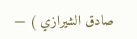صادق الشيرازي ) —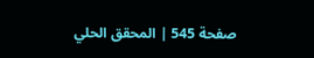صفحة 545 | المحقق الحلي